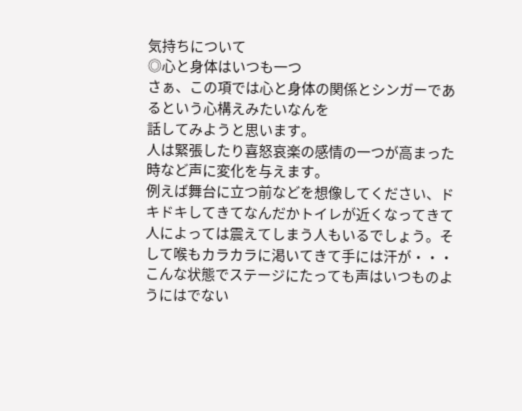気持ちについて
◎心と身体はいつも一つ
さぁ、この項では心と身体の関係とシンガーであるという心構えみたいなんを
話してみようと思います。
人は緊張したり喜怒哀楽の感情の一つが高まった時など声に変化を与えます。
例えば舞台に立つ前などを想像してください、ドキドキしてきてなんだかトイレが近くなってきて
人によっては震えてしまう人もいるでしょう。そして喉もカラカラに渇いてきて手には汗が・・・
こんな状態でステージにたっても声はいつものようにはでない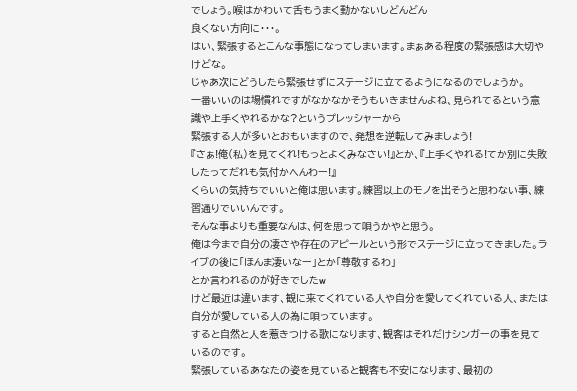でしょう。喉はかわいて舌もうまく動かないしどんどん
良くない方向に・・・。
はい、緊張するとこんな事態になってしまいます。まぁある程度の緊張感は大切やけどな。
じゃあ次にどうしたら緊張せずにステージに立てるようになるのでしょうか。
一番いいのは場慣れですがなかなかそうもいきませんよね、見られてるという意識や上手くやれるかな?というプレッシャーから
緊張する人が多いとおもいますので、発想を逆転してみましょう!
『さぁ!俺(私)を見てくれ!もっとよくみなさい!』とか、『上手くやれる!てか別に失敗したってだれも気付かへんわー!』
くらいの気持ちでいいと俺は思います。練習以上のモノを出そうと思わない事、練習通りでいいんです。
そんな事よりも重要なんは、何を思って唄うかやと思う。
俺は今まで自分の凄さや存在のアピールという形でステージに立ってきました。ライブの後に「ほんま凄いなー」とか「尊敬するわ」
とか言われるのが好きでしたw
けど最近は違います、観に来てくれている人や自分を愛してくれている人、または自分が愛している人の為に唄っています。
すると自然と人を惹きつける歌になります、観客はそれだけシンガーの事を見ているのです。
緊張しているあなたの姿を見ていると観客も不安になります、最初の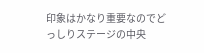印象はかなり重要なのでどっしりステージの中央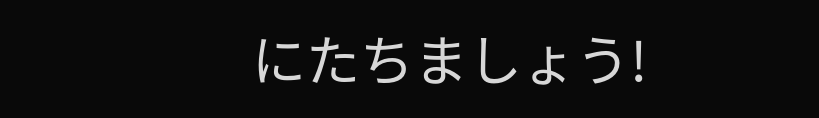にたちましょう!